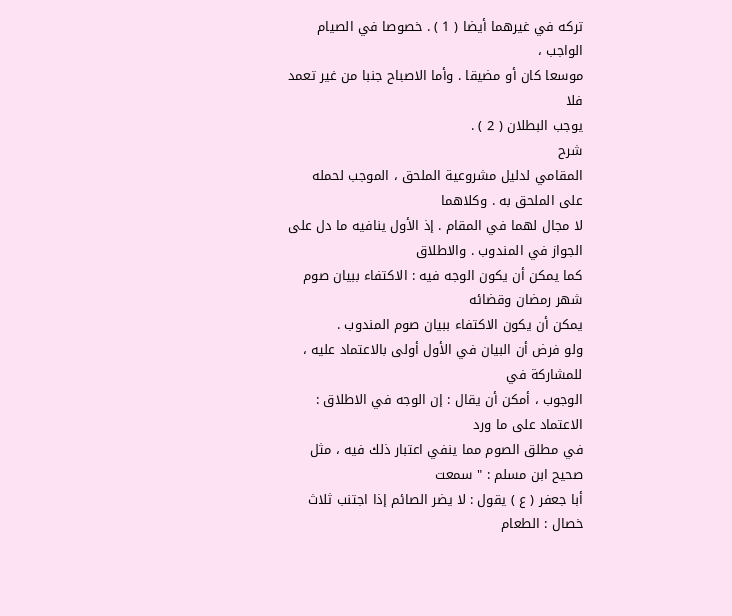تركه في غيرهما أيضا ( 1 ) . خصوصا في الصيام الواجب ،
موسعا كان أو مضيقا . وأما الاصباح جنبا من غير تعمد فلا
يوجب البطلان ( 2 ) .
شرح
المقامي لدليل مشروعية الملحق ، الموجب لحمله على الملحق به . وكلاهما
لا مجال لهما في المقام . إذ الأول ينافيه ما دل على الجواز في المندوب . والاطلاق
كما يمكن أن يكون الوجه فيه : الاكتفاء ببيان صوم شهر رمضان وقضائه
يمكن أن يكون الاكتفاء ببيان صوم المندوب .
ولو فرض أن البيان في الأول أولى بالاعتماد عليه ، للمشاركة في
الوجوب ، أمكن أن يقال : إن الوجه في الاطلاق : الاعتماد على ما ورد
في مطلق الصوم مما ينفي اعتبار ذلك فيه ، مثل صحيح ابن مسلم : " سمعت
أبا جعفر ( ع ) يقول : لا يضر الصائم إذا اجتنب ثلاث خصال : الطعام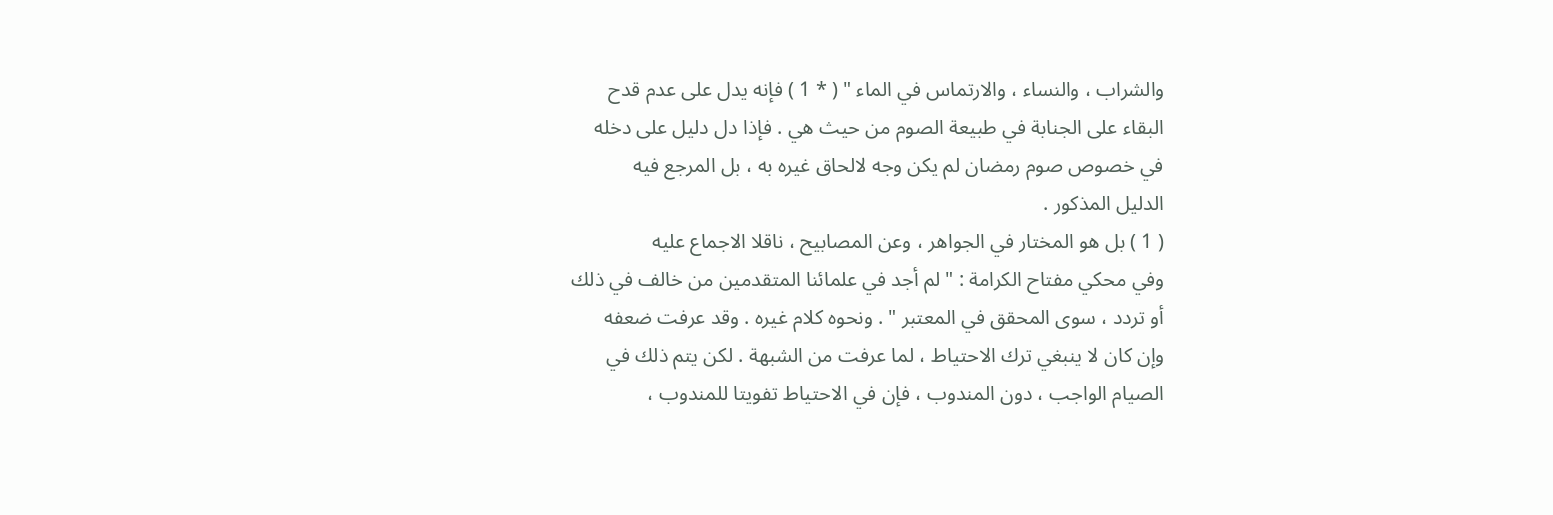والشراب ، والنساء ، والارتماس في الماء " ( * 1 ) فإنه يدل على عدم قدح
البقاء على الجنابة في طبيعة الصوم من حيث هي . فإذا دل دليل على دخله
في خصوص صوم رمضان لم يكن وجه لالحاق غيره به ، بل المرجع فيه
الدليل المذكور .
( 1 ) بل هو المختار في الجواهر ، وعن المصابيح ، ناقلا الاجماع عليه
وفي محكي مفتاح الكرامة : " لم أجد في علمائنا المتقدمين من خالف في ذلك
أو تردد ، سوى المحقق في المعتبر " . ونحوه كلام غيره . وقد عرفت ضعفه
وإن كان لا ينبغي ترك الاحتياط ، لما عرفت من الشبهة . لكن يتم ذلك في
الصيام الواجب ، دون المندوب ، فإن في الاحتياط تفويتا للمندوب ،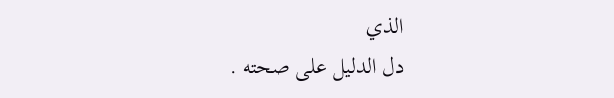الذي
دل الدليل على صحته .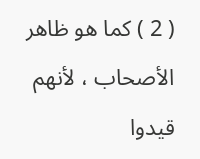( 2 ) كما هو ظاهر الأصحاب ، لأنهم قيدوا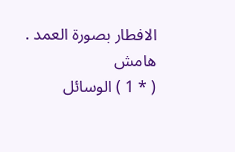الافطار بصورة العمد .
هامش
( * 1 ) الوسائل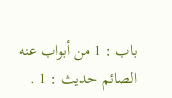باب : 1 من أبواب عنه الصائم حديث : 1 .